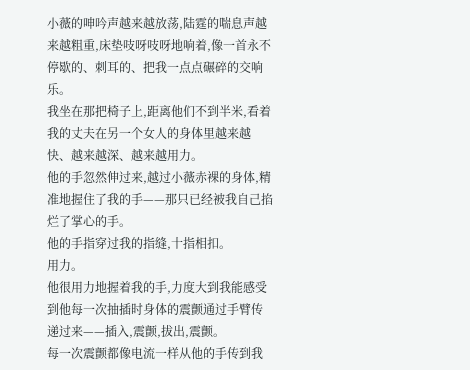小薇的呻吟声越来越放荡,陆霆的喘息声越来越粗重,床垫吱呀吱呀地响着,像一首永不停歇的、刺耳的、把我一点点碾碎的交响乐。
我坐在那把椅子上,距离他们不到半米,看着我的丈夫在另一个女人的身体里越来越快、越来越深、越来越用力。
他的手忽然伸过来,越过小薇赤裸的身体,精准地握住了我的手——那只已经被我自己掐烂了掌心的手。
他的手指穿过我的指缝,十指相扣。
用力。
他很用力地握着我的手,力度大到我能感受到他每一次抽插时身体的震颤通过手臂传递过来——插入,震颤,拔出,震颤。
每一次震颤都像电流一样从他的手传到我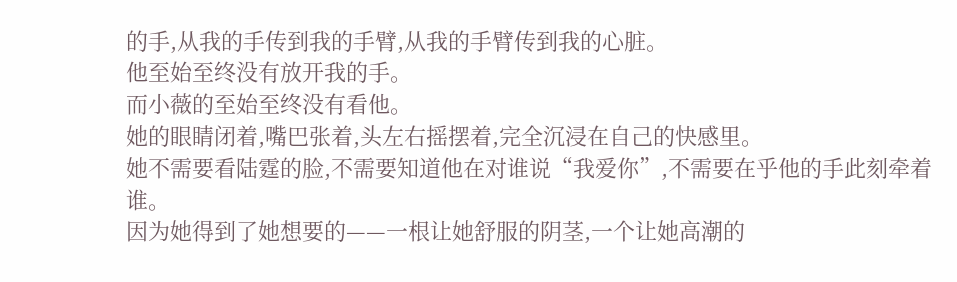的手,从我的手传到我的手臂,从我的手臂传到我的心脏。
他至始至终没有放开我的手。
而小薇的至始至终没有看他。
她的眼睛闭着,嘴巴张着,头左右摇摆着,完全沉浸在自己的快感里。
她不需要看陆霆的脸,不需要知道他在对谁说“我爱你”,不需要在乎他的手此刻牵着谁。
因为她得到了她想要的——一根让她舒服的阴茎,一个让她高潮的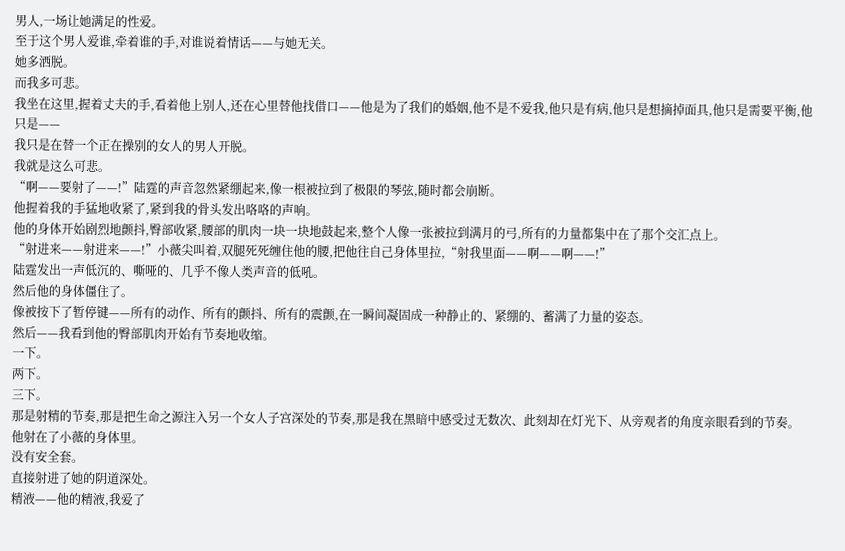男人,一场让她满足的性爱。
至于这个男人爱谁,牵着谁的手,对谁说着情话——与她无关。
她多洒脱。
而我多可悲。
我坐在这里,握着丈夫的手,看着他上别人,还在心里替他找借口——他是为了我们的婚姻,他不是不爱我,他只是有病,他只是想摘掉面具,他只是需要平衡,他只是——
我只是在替一个正在操别的女人的男人开脱。
我就是这么可悲。
“啊——要射了——!”陆霆的声音忽然紧绷起来,像一根被拉到了极限的琴弦,随时都会崩断。
他握着我的手猛地收紧了,紧到我的骨头发出咯咯的声响。
他的身体开始剧烈地颤抖,臀部收紧,腰部的肌肉一块一块地鼓起来,整个人像一张被拉到满月的弓,所有的力量都集中在了那个交汇点上。
“射进来——射进来——!”小薇尖叫着,双腿死死缠住他的腰,把他往自己身体里拉,“射我里面——啊——啊——!”
陆霆发出一声低沉的、嘶哑的、几乎不像人类声音的低吼。
然后他的身体僵住了。
像被按下了暂停键——所有的动作、所有的颤抖、所有的震颤,在一瞬间凝固成一种静止的、紧绷的、蓄满了力量的姿态。
然后——我看到他的臀部肌肉开始有节奏地收缩。
一下。
两下。
三下。
那是射精的节奏,那是把生命之源注入另一个女人子宫深处的节奏,那是我在黑暗中感受过无数次、此刻却在灯光下、从旁观者的角度亲眼看到的节奏。
他射在了小薇的身体里。
没有安全套。
直接射进了她的阴道深处。
精液——他的精液,我爱了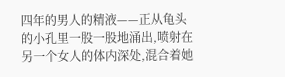四年的男人的精液——正从龟头的小孔里一股一股地涌出,喷射在另一个女人的体内深处,混合着她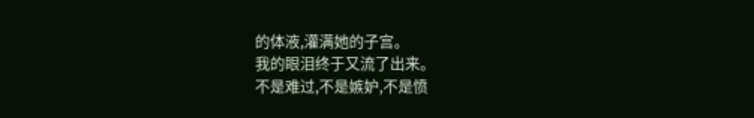的体液,灌满她的子宫。
我的眼泪终于又流了出来。
不是难过,不是嫉妒,不是愤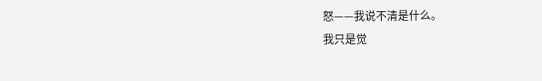怒——我说不清是什么。
我只是觉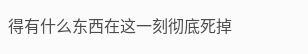得有什么东西在这一刻彻底死掉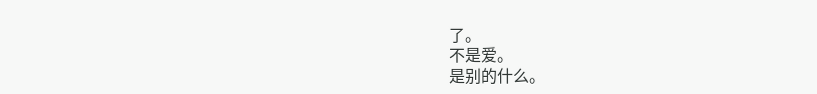了。
不是爱。
是别的什么。